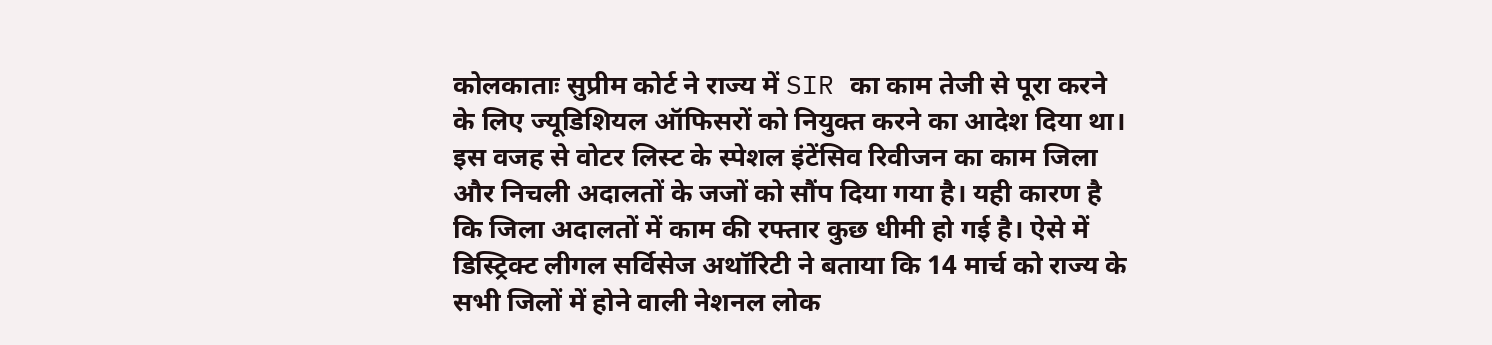कोलकाताः सुप्रीम कोर्ट ने राज्य में SIR का काम तेजी से पूरा करने के लिए ज्यूडिशियल ऑफिसरों को नियुक्त करने का आदेश दिया था। इस वजह से वोटर लिस्ट के स्पेशल इंटेंसिव रिवीजन का काम जिला और निचली अदालतों के जजों को सौंप दिया गया है। यही कारण है कि जिला अदालतों में काम की रफ्तार कुछ धीमी हो गई है। ऐसे में डिस्ट्रिक्ट लीगल सर्विसेज अथॉरिटी ने बताया कि 14 मार्च को राज्य के सभी जिलों में होने वाली नेशनल लोक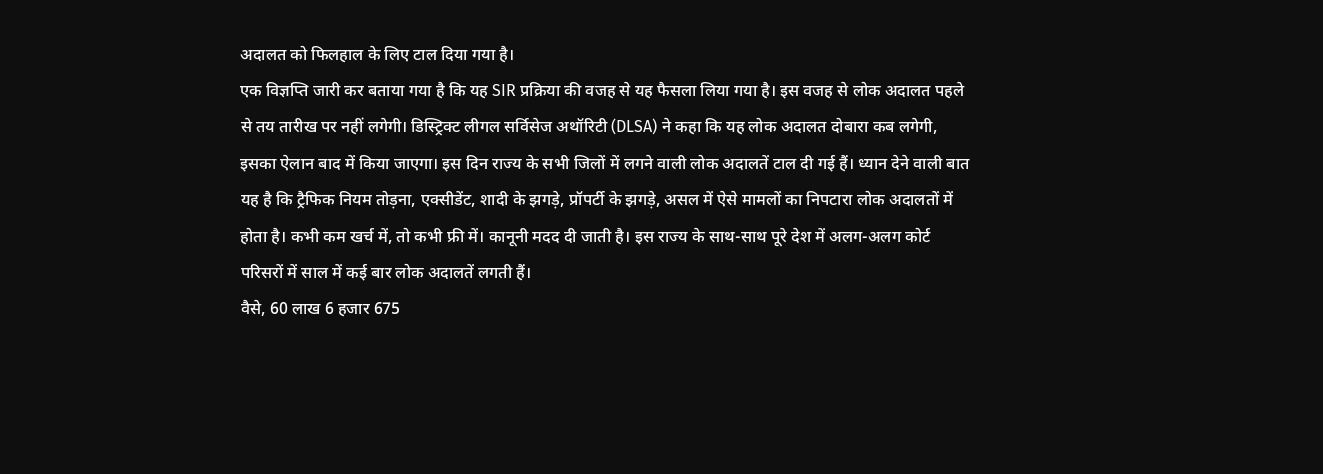अदालत को फिलहाल के लिए टाल दिया गया है।
एक विज्ञप्ति जारी कर बताया गया है कि यह SIR प्रक्रिया की वजह से यह फैसला लिया गया है। इस वजह से लोक अदालत पहले से तय तारीख पर नहीं लगेगी। डिस्ट्रिक्ट लीगल सर्विसेज अथॉरिटी (DLSA) ने कहा कि यह लोक अदालत दोबारा कब लगेगी, इसका ऐलान बाद में किया जाएगा। इस दिन राज्य के सभी जिलों में लगने वाली लोक अदालतें टाल दी गई हैं। ध्यान देने वाली बात यह है कि ट्रैफिक नियम तोड़ना, एक्सीडेंट, शादी के झगड़े, प्रॉपर्टी के झगड़े, असल में ऐसे मामलों का निपटारा लोक अदालतों में होता है। कभी कम खर्च में, तो कभी फ्री में। कानूनी मदद दी जाती है। इस राज्य के साथ-साथ पूरे देश में अलग-अलग कोर्ट परिसरों में साल में कई बार लोक अदालतें लगती हैं।
वैसे, 60 लाख 6 हजार 675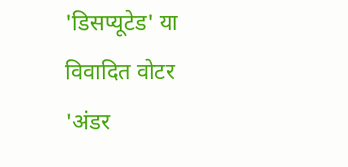'डिसप्यूटेड' या विवादित वोटर 'अंडर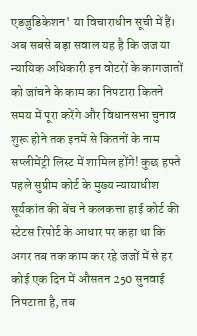एडजुडिकेशन' या विचाराधीन सूची में हैं। अब सबसे बड़ा सवाल यह है कि जज या न्यायिक अधिकारी इन वोटरों के कागजातों को जांचने के काम का निपटारा कितने समय में पूरा करेंगे और विधानसभा चुनाव शुरू होने तक इनमें से कितनों के नाम सप्लीमेंट्री लिस्ट में शामिल होंगे! कुछ हफ्ते पहले सुप्रीम कोर्ट के मुख्य न्यायाधीश सूर्यकांत की बेंच ने कलकत्ता हाई कोर्ट की स्टेटस रिपोर्ट के आधार पर कहा था कि अगर तब तक काम कर रहे जजों में से हर कोई एक दिन में औसतन 250 सुनवाई निपटाता है, तब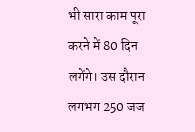भी सारा काम पूरा करने में 80 दिन लगेंगे। उस दौरान लगभग 250 जज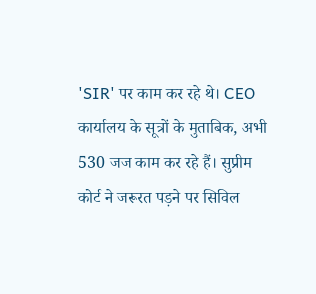'SIR' पर काम कर रहे थे। CEO कार्यालय के सूत्रों के मुताबिक, अभी 530 जज काम कर रहे हैं। सुप्रीम कोर्ट ने जरूरत पड़ने पर सिविल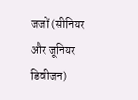जजों (सीनियर और जूनियर डिवीजन)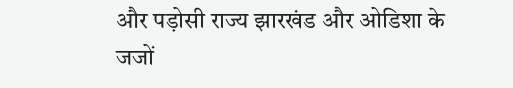और पड़ोसी राज्य झारखंड और ओडिशा के जजों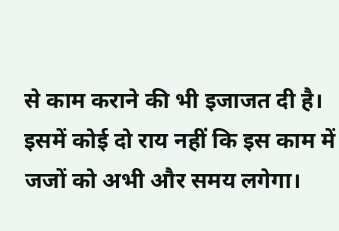से काम कराने की भी इजाजत दी है। इसमें कोई दो राय नहीं कि इस काम में जजों को अभी और समय लगेगा।